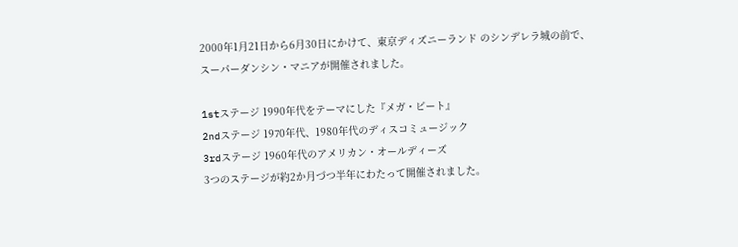2000年1月21日から6月30日にかけて、東京ディズニーランド のシンデレラ城の前で、
スーパーダンシン・マニアが開催されました。

1stステージ 1990年代をテーマにした『メガ・ビート』
2ndステージ 1970年代、1980年代のディスコミュージック
3rdステージ 1960年代のアメリカン・オールディーズ
3つのステージが約2か月づつ半年にわたって開催されました。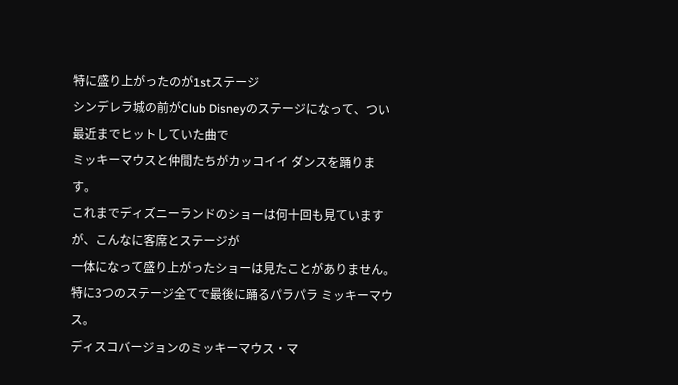特に盛り上がったのが1stステージ
シンデレラ城の前がClub Disneyのステージになって、つい最近までヒットしていた曲で
ミッキーマウスと仲間たちがカッコイイ ダンスを踊ります。
これまでディズニーランドのショーは何十回も見ていますが、こんなに客席とステージが
一体になって盛り上がったショーは見たことがありません。
特に3つのステージ全てで最後に踊るパラパラ ミッキーマウス。
ディスコバージョンのミッキーマウス・マ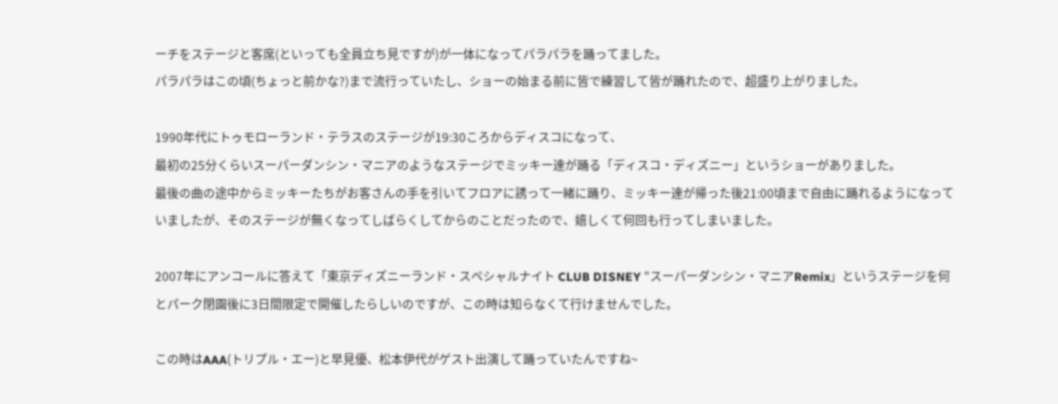ーチをステージと客席(といっても全員立ち見ですが)が一体になってパラパラを踊ってました。
パラパラはこの頃(ちょっと前かな?)まで流行っていたし、ショーの始まる前に皆で練習して皆が踊れたので、超盛り上がりました。

1990年代にトゥモローランド・テラスのステージが19:30ころからディスコになって、
最初の25分くらいスーパーダンシン・マニアのようなステージでミッキー達が踊る「ディスコ・ディズニー」というショーがありました。
最後の曲の途中からミッキーたちがお客さんの手を引いてフロアに誘って一緒に踊り、ミッキー達が帰った後21:00頃まで自由に踊れるようになっていましたが、そのステージが無くなってしばらくしてからのことだったので、嬉しくて何回も行ってしまいました。

2007年にアンコールに答えて「東京ディズニーランド・スペシャルナイト CLUB DISNEY "スーパーダンシン・マニアRemix」というステージを何とパーク閉園後に3日間限定で開催したらしいのですが、この時は知らなくて行けませんでした。

この時はAAA(トリプル・エー)と早見優、松本伊代がゲスト出演して踊っていたんですね~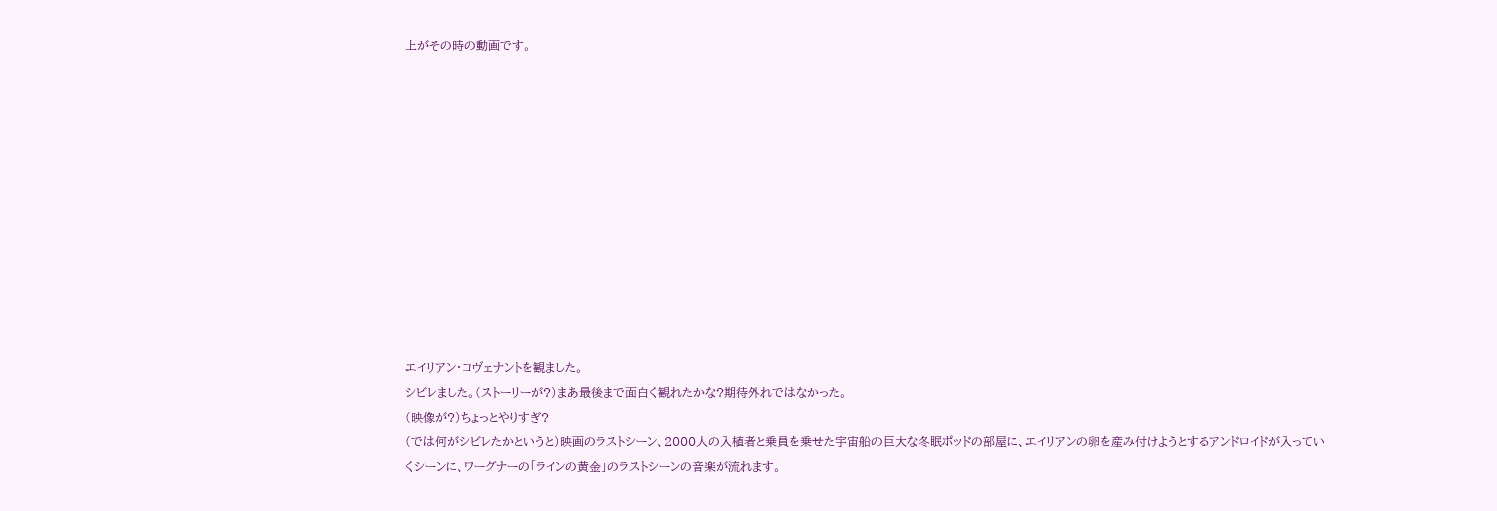上がその時の動画です。












エイリアン・コヴェナントを観ました。
シビレました。(ストーリーが?)まあ最後まで面白く観れたかな?期待外れではなかった。
(映像が?)ちょっとやりすぎ?
(では何がシビレたかというと)映画のラストシーン、2000人の入植者と乗員を乗せた宇宙船の巨大な冬眠ポッドの部屋に、エイリアンの卵を産み付けようとするアンドロイドが入っていくシーンに、ワーグナーの「ラインの黄金」のラストシーンの音楽が流れます。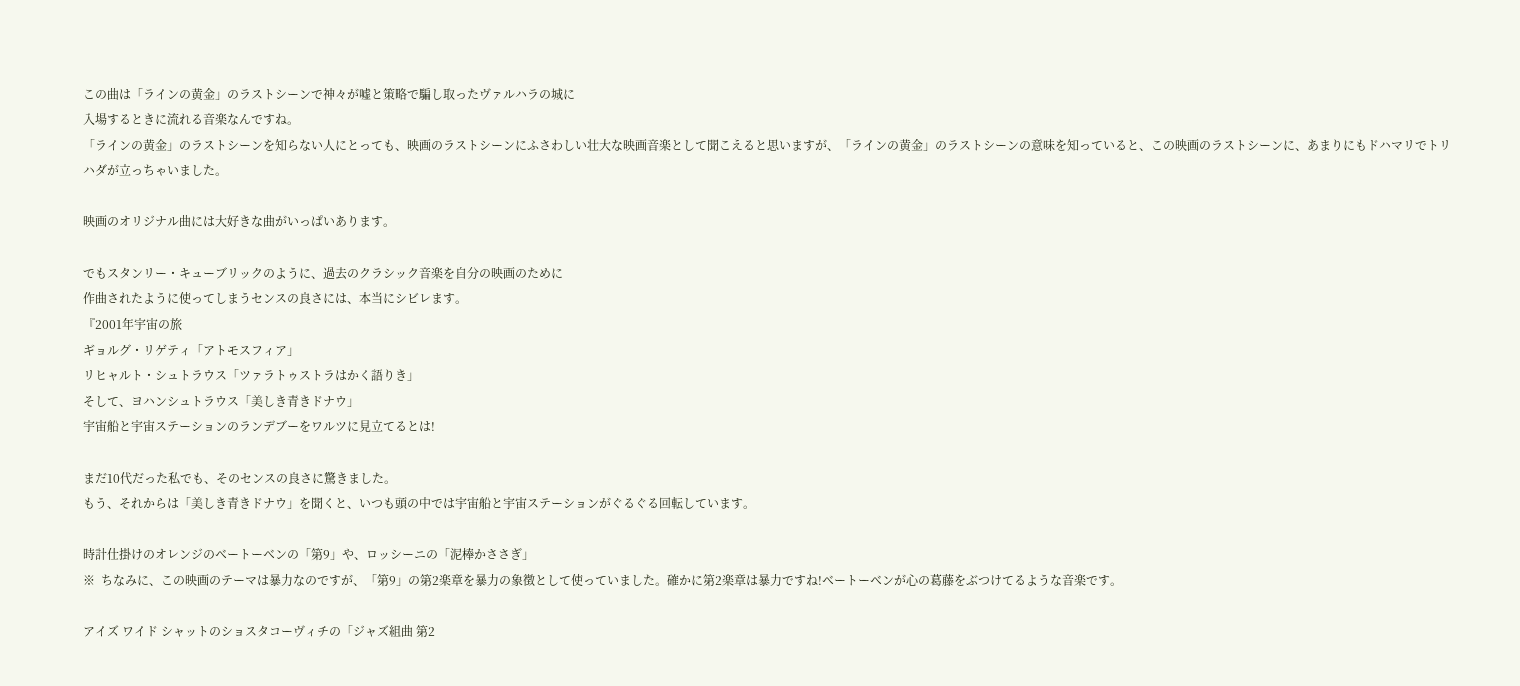この曲は「ラインの黄金」のラストシーンで神々が嘘と策略で騙し取ったヴァルハラの城に
入場するときに流れる音楽なんですね。
「ラインの黄金」のラストシーンを知らない人にとっても、映画のラストシーンにふさわしい壮大な映画音楽として聞こえると思いますが、「ラインの黄金」のラストシーンの意味を知っていると、この映画のラストシーンに、あまりにもドハマリでトリハダが立っちゃいました。

映画のオリジナル曲には大好きな曲がいっぱいあります。

でもスタンリー・キューブリックのように、過去のクラシック音楽を自分の映画のために
作曲されたように使ってしまうセンスの良さには、本当にシビレます。
『2001年宇宙の旅
ギョルグ・リゲティ「アトモスフィア」
リヒャルト・シュトラウス「ツァラトゥストラはかく語りき」
そして、ヨハンシュトラウス「美しき青きドナウ」
宇宙船と宇宙ステーションのランデブーをワルツに見立てるとは!

まだ10代だった私でも、そのセンスの良さに驚きました。
もう、それからは「美しき青きドナウ」を聞くと、いつも頭の中では宇宙船と宇宙ステーションがぐるぐる回転しています。

時計仕掛けのオレンジのベートーベンの「第9」や、ロッシーニの「泥棒かささぎ」
※  ちなみに、この映画のテーマは暴力なのですが、「第9」の第2楽章を暴力の象徴として使っていました。確かに第2楽章は暴力ですね!ベートーベンが心の葛藤をぶつけてるような音楽です。

アイズ ワイド シャットのショスタコーヴィチの「ジャズ組曲 第2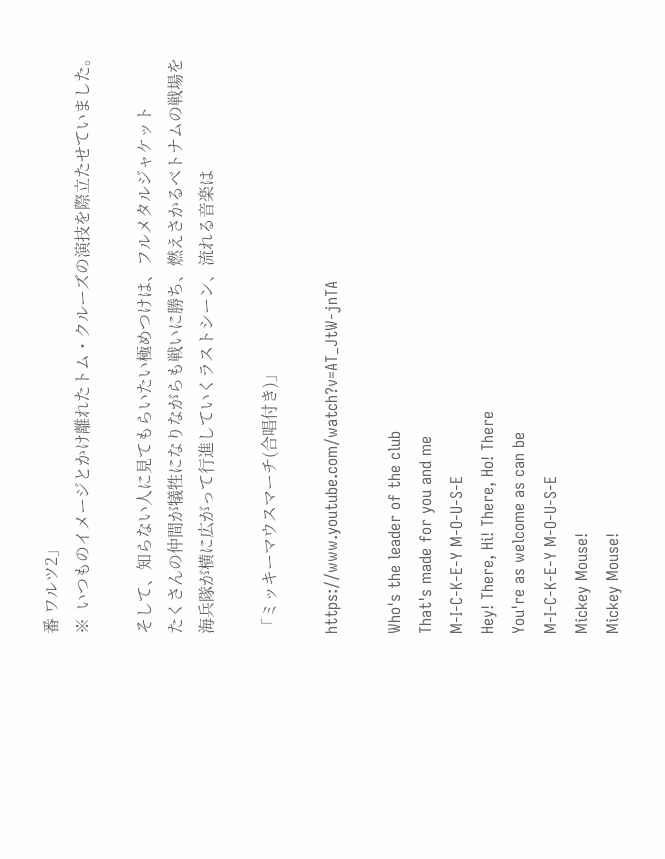番 ワルツ2」
※  いつものイメージとかけ離れたトム・クルーズの演技を際立たせていました。

そして、知らない人に見てもらいたい極めつけは、フルメタルジャケット
たくさんの仲間が犠牲になりながらも戦いに勝ち、燃えさかるベトナムの戦場を
海兵隊が横に広がって行進していくラストシーン、流れる音楽は

「ミッキーマウスマーチ(合唱付き)」

https://www.youtube.com/watch?v=AT_JtW-jnTA

Who's the leader of the club
That's made for you and me
M-I-C-K-E-Y M-O-U-S-E
Hey! There, Hi! There, Ho! There
You're as welcome as can be
M-I-C-K-E-Y M-O-U-S-E
Mickey Mouse!
Mickey Mouse!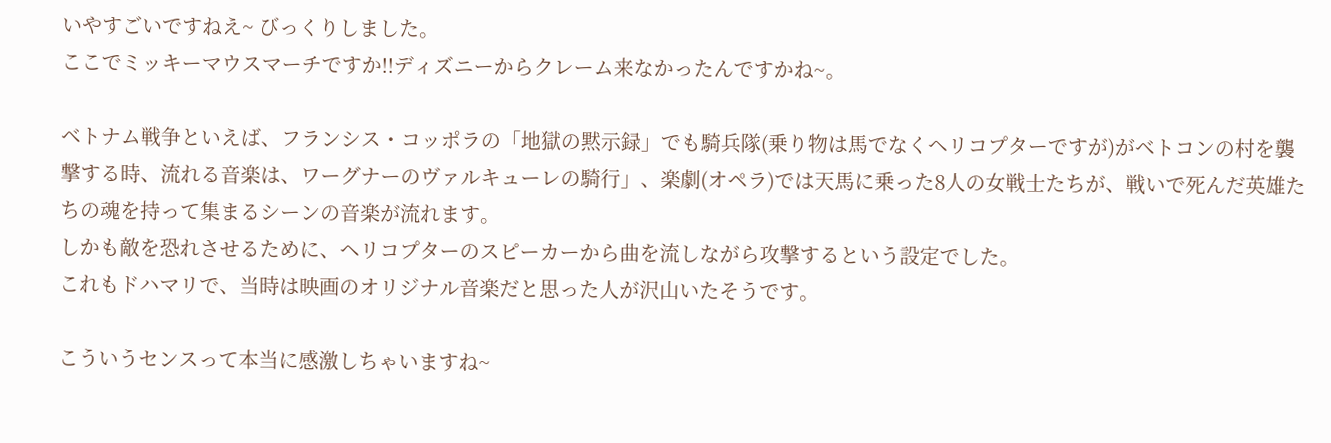いやすごいですねえ~ びっくりしました。
ここでミッキーマウスマーチですか!!ディズニーからクレーム来なかったんですかね~。

ベトナム戦争といえば、フランシス・コッポラの「地獄の黙示録」でも騎兵隊(乗り物は馬でなくヘリコプターですが)がベトコンの村を襲撃する時、流れる音楽は、ワーグナーのヴァルキューレの騎行」、楽劇(オペラ)では天馬に乗った8人の女戦士たちが、戦いで死んだ英雄たちの魂を持って集まるシーンの音楽が流れます。
しかも敵を恐れさせるために、ヘリコプターのスピーカーから曲を流しながら攻撃するという設定でした。
これもドハマリで、当時は映画のオリジナル音楽だと思った人が沢山いたそうです。

こういうセンスって本当に感激しちゃいますね~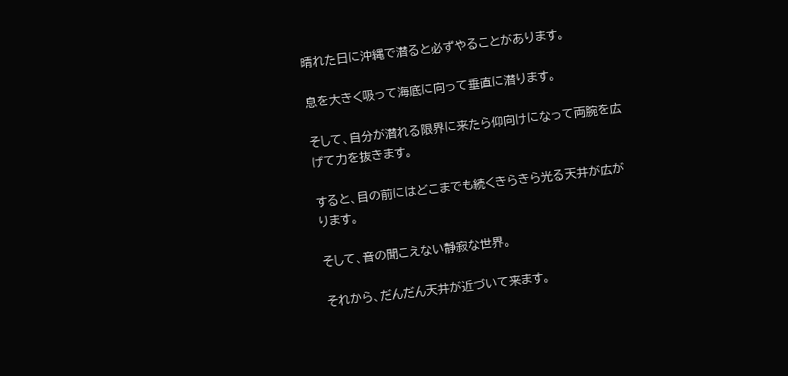晴れた日に沖縄で潜ると必ずやることがあります。

息を大きく吸って海底に向って垂直に潜ります。

そして、自分が潜れる限界に来たら仰向けになって両腕を広げて力を抜きます。

すると、目の前にはどこまでも続くきらきら光る天井が広がります。

そして、音の聞こえない静寂な世界。

それから、だんだん天井が近づいて来ます。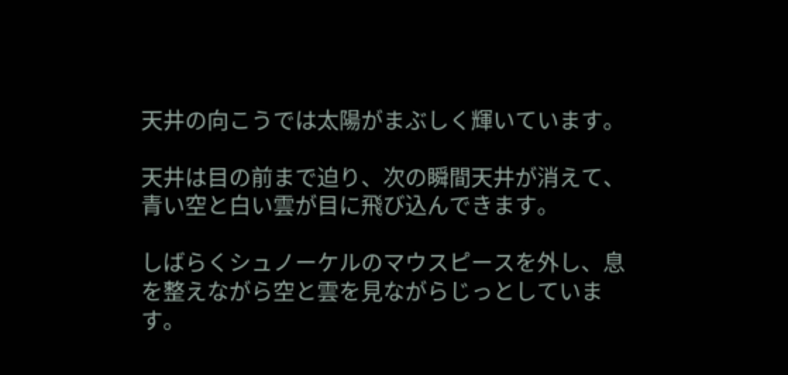天井の向こうでは太陽がまぶしく輝いています。

天井は目の前まで迫り、次の瞬間天井が消えて、青い空と白い雲が目に飛び込んできます。

しばらくシュノーケルのマウスピースを外し、息を整えながら空と雲を見ながらじっとしています。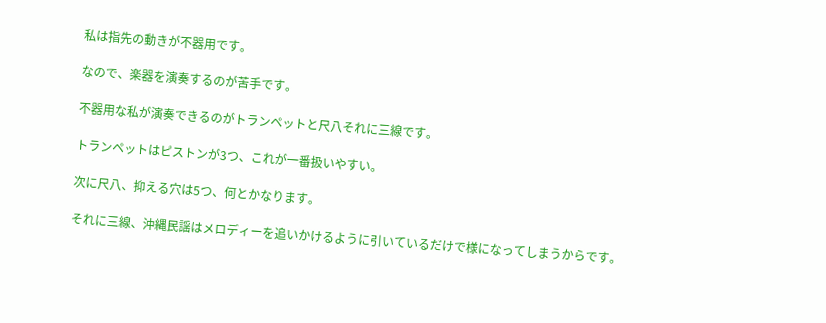私は指先の動きが不器用です。

なので、楽器を演奏するのが苦手です。

不器用な私が演奏できるのがトランペットと尺八それに三線です。

トランペットはピストンが3つ、これが一番扱いやすい。

次に尺八、抑える穴は5つ、何とかなります。

それに三線、沖縄民謡はメロディーを追いかけるように引いているだけで様になってしまうからです。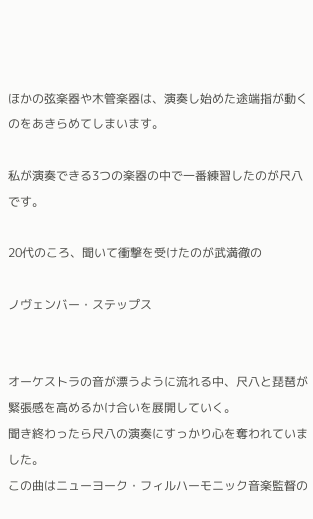ほかの弦楽器や木管楽器は、演奏し始めた途端指が動くのをあきらめてしまいます。

私が演奏できる3つの楽器の中で一番練習したのが尺八です。

20代のころ、聞いて衝撃を受けたのが武満徹の

ノヴェンバー・ステップス


オーケストラの音が漂うように流れる中、尺八と琵琶が緊張感を高めるかけ合いを展開していく。
聞き終わったら尺八の演奏にすっかり心を奪われていました。
この曲はニューヨーク・フィルハーモニック音楽監督の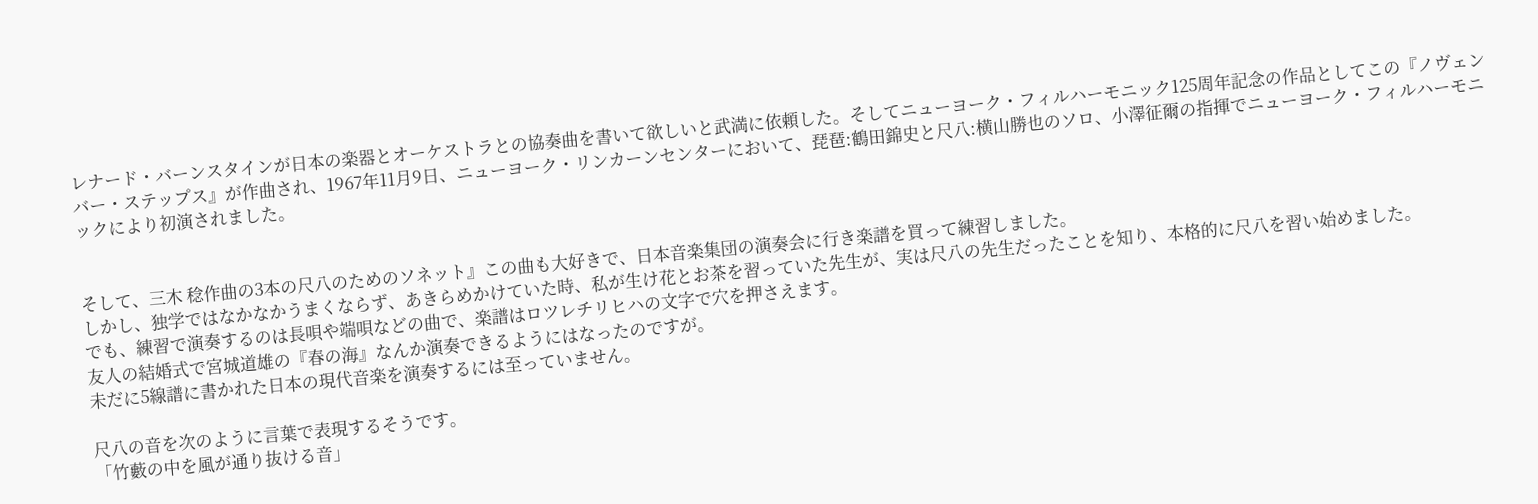レナード・バーンスタインが日本の楽器とオーケストラとの協奏曲を書いて欲しいと武満に依頼した。そしてニューヨーク・フィルハーモニック125周年記念の作品としてこの『ノヴェンバー・ステップス』が作曲され、1967年11月9日、ニューヨーク・リンカーンセンターにおいて、琵琶:鶴田錦史と尺八:横山勝也のソロ、小澤征爾の指揮でニューヨーク・フィルハーモニックにより初演されました。


そして、三木 稔作曲の3本の尺八のためのソネット』この曲も大好きで、日本音楽集団の演奏会に行き楽譜を買って練習しました。
しかし、独学ではなかなかうまくならず、あきらめかけていた時、私が生け花とお茶を習っていた先生が、実は尺八の先生だったことを知り、本格的に尺八を習い始めました。
でも、練習で演奏するのは長唄や端唄などの曲で、楽譜はロツレチリヒハの文字で穴を押さえます。
友人の結婚式で宮城道雄の『春の海』なんか演奏できるようにはなったのですが。
未だに5線譜に書かれた日本の現代音楽を演奏するには至っていません。

尺八の音を次のように言葉で表現するそうです。
「竹藪の中を風が通り抜ける音」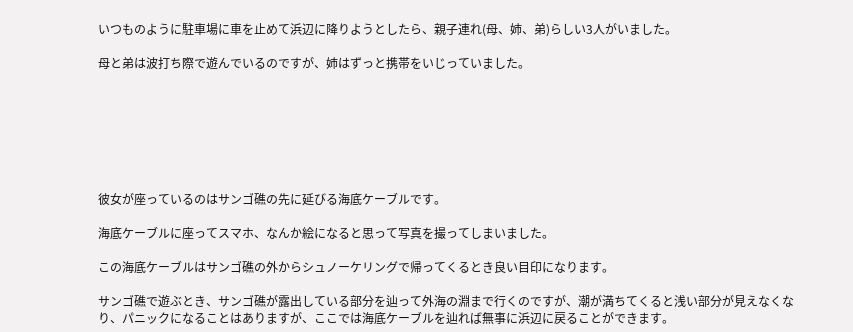いつものように駐車場に車を止めて浜辺に降りようとしたら、親子連れ(母、姉、弟)らしい3人がいました。

母と弟は波打ち際で遊んでいるのですが、姉はずっと携帯をいじっていました。







彼女が座っているのはサンゴ礁の先に延びる海底ケーブルです。

海底ケーブルに座ってスマホ、なんか絵になると思って写真を撮ってしまいました。

この海底ケーブルはサンゴ礁の外からシュノーケリングで帰ってくるとき良い目印になります。

サンゴ礁で遊ぶとき、サンゴ礁が露出している部分を辿って外海の淵まで行くのですが、潮が満ちてくると浅い部分が見えなくなり、パニックになることはありますが、ここでは海底ケーブルを辿れば無事に浜辺に戻ることができます。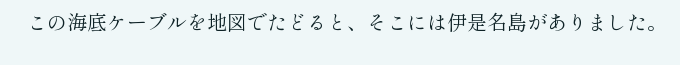この海底ケーブルを地図でたどると、そこには伊是名島がありました。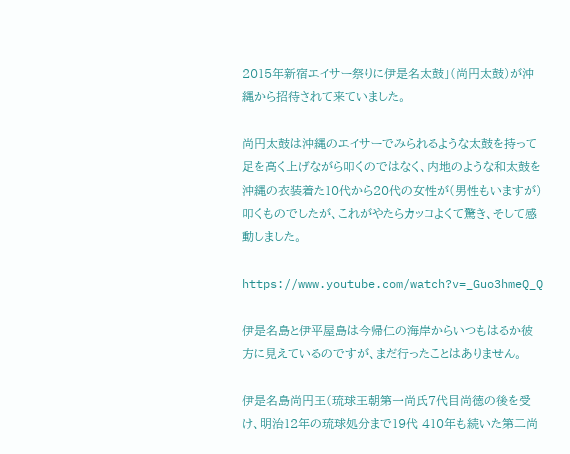2015年新宿エイサー祭りに伊是名太鼓」(尚円太鼓)が沖縄から招待されて来ていました。

尚円太鼓は沖縄のエイサーでみられるような太鼓を持って足を高く上げながら叩くのではなく、内地のような和太鼓を沖縄の衣装着た10代から20代の女性が(男性もいますが)叩くものでしたが、これがやたらカッコよくて驚き、そして感動しました。

https://www.youtube.com/watch?v=_Guo3hmeQ_Q

伊是名島と伊平屋島は今帰仁の海岸からいつもはるか彼方に見えているのですが、まだ行ったことはありません。

伊是名島尚円王(琉球王朝第一尚氏7代目尚徳の後を受け、明治12年の琉球処分まで19代 410年も続いた第二尚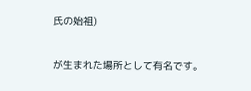氏の始祖)

が生まれた場所として有名です。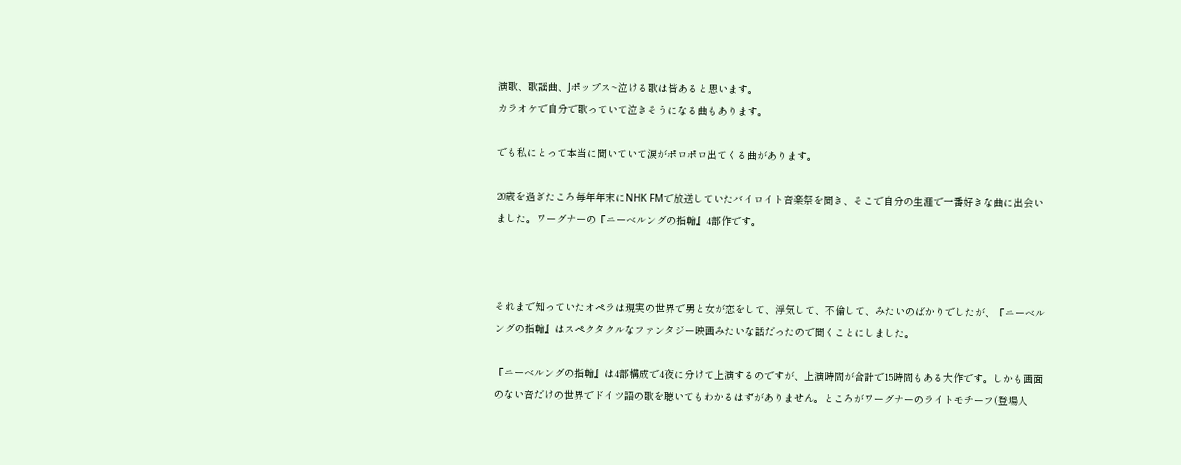演歌、歌謡曲、Jポップス~泣ける歌は皆あると思います。
カラオケで自分で歌っていて泣きそうになる曲もあります。

でも私にとって本当に聞いていて涙がポロポロ出てくる曲があります。

20歳を過ぎたころ毎年年末にNHK FMで放送していたバイロイト音楽祭を聞き、そこで自分の生涯で一番好きな曲に出会いました。ワーグナーの『ニーベルングの指輪』4部作です。



それまで知っていたオペラは現実の世界で男と女が恋をして、浮気して、不倫して、みたいのばかりでしたが、『ニーベルングの指輪』はスペクタクルなファンタジー映画みたいな話だったので聞くことにしました。

『ニーベルングの指輪』は4部構成で4夜に分けて上演するのですが、上演時間が合計で15時間もある大作です。しかも画面のない音だけの世界でドイツ語の歌を聴いてもわかるはずがありません。ところがワーグナーのライトモチーフ(登場人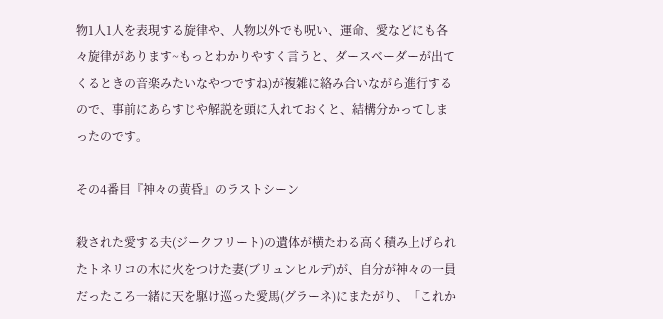物1人1人を表現する旋律や、人物以外でも呪い、運命、愛などにも各々旋律があります~もっとわかりやすく言うと、ダースベーダーが出てくるときの音楽みたいなやつですね)が複雑に絡み合いながら進行するので、事前にあらすじや解説を頭に入れておくと、結構分かってしまったのです。

その4番目『神々の黄昏』のラストシーン

殺された愛する夫(ジークフリート)の遺体が横たわる高く積み上げられたトネリコの木に火をつけた妻(ブリュンヒルデ)が、自分が神々の一員だったころ一緒に天を駆け巡った愛馬(グラーネ)にまたがり、「これか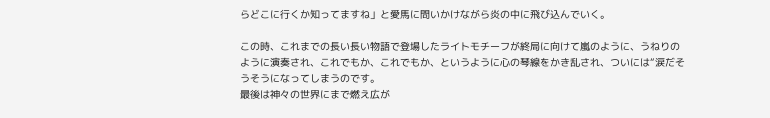らどこに行くか知ってますね」と愛馬に問いかけながら炎の中に飛び込んでいく。

この時、これまでの長い長い物語で登場したライトモチーフが終局に向けて嵐のように、うねりのように演奏され、これでもか、これでもか、というように心の琴線をかき乱され、ついには“涙だそうそうになってしまうのです。
最後は神々の世界にまで燃え広が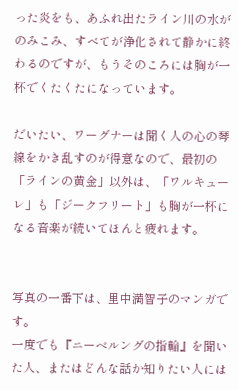った炎をも、あふれ出たライン川の水がのみこみ、すべてが浄化されて静かに終わるのですが、もうそのころには胸が一杯でくたくたになっています。

だいたい、ワーグナーは聞く人の心の琴線をかき乱すのが得意なので、最初の「ラインの黄金」以外は、「ワルキューレ」も「ジークフリート」も胸が一杯になる音楽が続いてほんと疲れます。


写真の一番下は、里中満智子のマンガです。
一度でも『ニーベルングの指輪』を聞いた人、またはどんな話か知りたい人には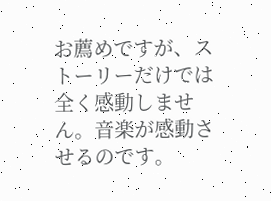お薦めですが、ストーリーだけでは全く感動しません。音楽が感動させるのです。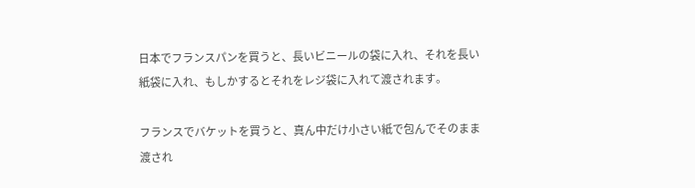日本でフランスパンを買うと、長いビニールの袋に入れ、それを長い紙袋に入れ、もしかするとそれをレジ袋に入れて渡されます。

フランスでバケットを買うと、真ん中だけ小さい紙で包んでそのまま渡され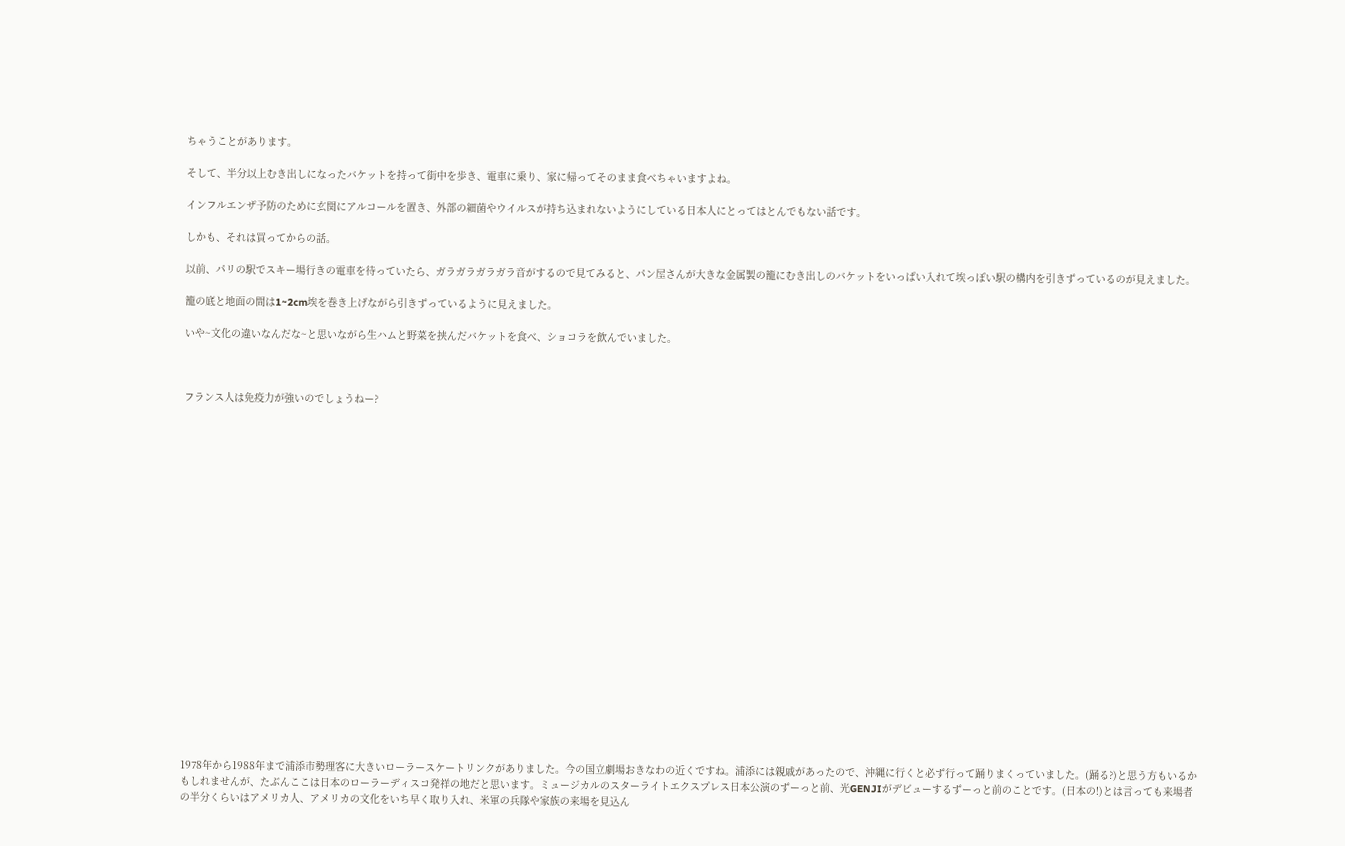ちゃうことがあります。

そして、半分以上むき出しになったバケットを持って街中を歩き、電車に乗り、家に帰ってそのまま食べちゃいますよね。

インフルエンザ予防のために玄関にアルコールを置き、外部の細菌やウイルスが持ち込まれないようにしている日本人にとってはとんでもない話です。

しかも、それは買ってからの話。

以前、パリの駅でスキー場行きの電車を待っていたら、ガラガラガラガラ音がするので見てみると、パン屋さんが大きな金属製の籠にむき出しのバケットをいっぱい入れて埃っぽい駅の構内を引きずっているのが見えました。

籠の底と地面の間は1~2cm埃を巻き上げながら引きずっているように見えました。

いや~文化の違いなんだな~と思いながら生ハムと野菜を挟んだバケットを食べ、ショコラを飲んでいました。



フランス人は免疫力が強いのでしょうねー?






















1978年から1988年まで浦添市勢理客に大きいローラースケートリンクがありました。今の国立劇場おきなわの近くですね。浦添には親戚があったので、沖縄に行くと必ず行って踊りまくっていました。(踊る?)と思う方もいるかもしれませんが、たぶんここは日本のローラーディスコ発祥の地だと思います。ミュージカルのスターライトエクスプレス日本公演のずーっと前、光GENJIがデビューするずーっと前のことです。(日本の!)とは言っても来場者の半分くらいはアメリカ人、アメリカの文化をいち早く取り入れ、米軍の兵隊や家族の来場を見込ん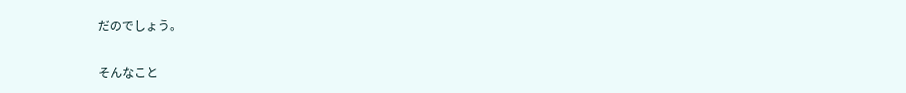だのでしょう。

そんなこと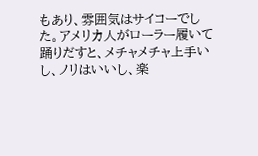もあり、雰囲気はサイコーでした。アメリカ人がローラー履いて踊りだすと、メチャメチャ上手いし、ノリはいいし、楽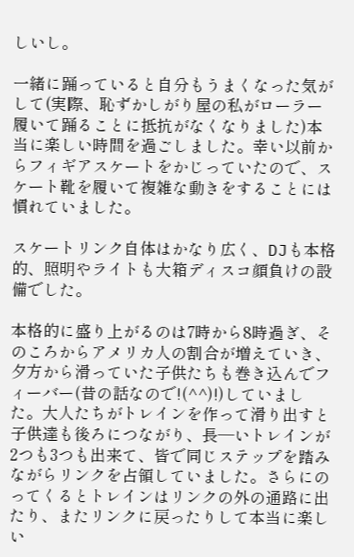しいし。

一緒に踊っていると自分もうまくなった気がして(実際、恥ずかしがり屋の私がローラー履いて踊ることに抵抗がなくなりました)本当に楽しい時間を過ごしました。幸い以前からフィギアスケートをかじっていたので、スケート靴を履いて複雑な動きをすることには慣れていました。

スケートリンク自体はかなり広く、DJも本格的、照明やライトも大箱ディスコ顔負けの設備でした。

本格的に盛り上がるのは7時から8時過ぎ、そのころからアメリカ人の割合が増えていき、夕方から滑っていた子供たちも巻き込んでフィーバー(昔の話なので!(^^)!)していました。大人たちがトレインを作って滑り出すと子供達も後ろにつながり、長―いトレインが2つも3つも出来て、皆で同じステップを踏みながらリンクを占領していました。さらにのってくるとトレインはリンクの外の通路に出たり、またリンクに戻ったりして本当に楽しい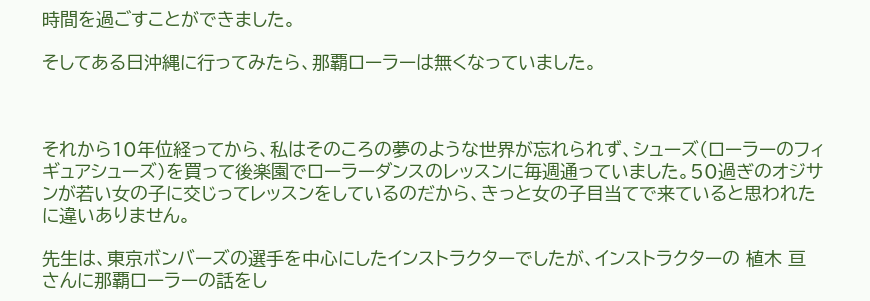時間を過ごすことができました。

そしてある日沖縄に行ってみたら、那覇ローラーは無くなっていました。



それから10年位経ってから、私はそのころの夢のような世界が忘れられず、シューズ(ローラーのフィギュアシューズ)を買って後楽園でローラーダンスのレッスンに毎週通っていました。50過ぎのオジサンが若い女の子に交じってレッスンをしているのだから、きっと女の子目当てで来ていると思われたに違いありません。

先生は、東京ボンバーズの選手を中心にしたインストラクターでしたが、インストラクターの 植木 亘 さんに那覇ローラーの話をし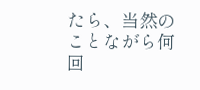たら、当然のことながら何回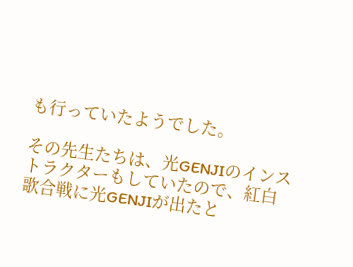も行っていたようでした。

その先生たちは、光GENJIのインストラクターもしていたので、紅白歌合戦に光GENJIが出たと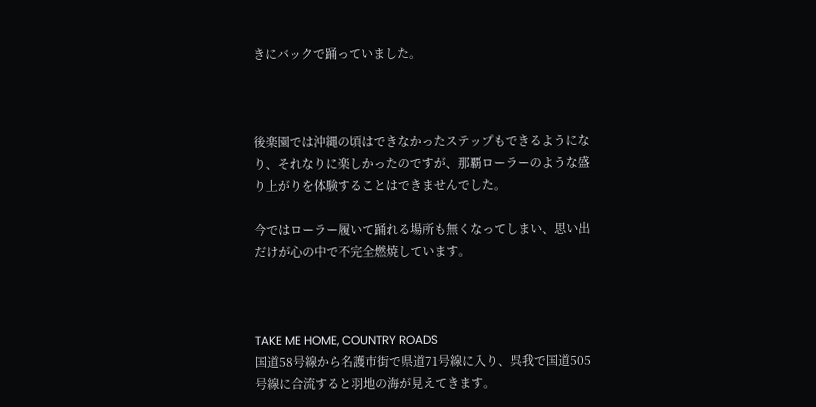きにバックで踊っていました。



後楽園では沖縄の頃はできなかったステップもできるようになり、それなりに楽しかったのですが、那覇ローラーのような盛り上がりを体験することはできませんでした。

今ではローラー履いて踊れる場所も無くなってしまい、思い出だけが心の中で不完全燃焼しています。



TAKE ME HOME, COUNTRY ROADS
国道58号線から名護市街で県道71号線に入り、呉我で国道505号線に合流すると羽地の海が見えてきます。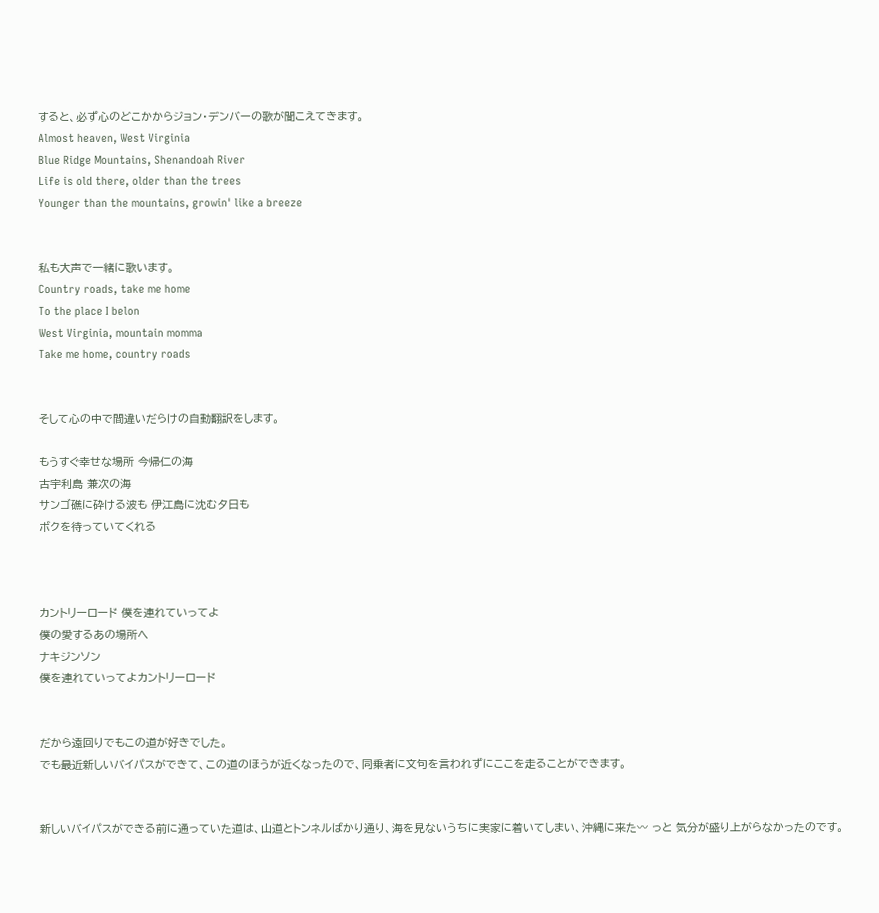すると、必ず心のどこかからジョン・デンバーの歌が聞こえてきます。
Almost heaven, West Virginia
Blue Ridge Mountains, Shenandoah River
Life is old there, older than the trees
Younger than the mountains, growin' like a breeze


私も大声で一緒に歌います。
Country roads, take me home
To the place I belon
West Virginia, mountain momma
Take me home, country roads


そして心の中で間違いだらけの自動翻訳をします。

もうすぐ幸せな場所 今帰仁の海
古宇利島 兼次の海
サンゴ礁に砕ける波も 伊江島に沈む夕日も
ボクを待っていてくれる



カントリーロード 僕を連れていってよ
僕の愛するあの場所へ
ナキジンソン
僕を連れていってよカントリーロード


だから遠回りでもこの道が好きでした。
でも最近新しいバイパスができて、この道のほうが近くなったので、同乗者に文句を言われずにここを走ることができます。


新しいバイパスができる前に通っていた道は、山道とトンネルばかり通り、海を見ないうちに実家に着いてしまい、沖縄に来た〰 っと 気分が盛り上がらなかったのです。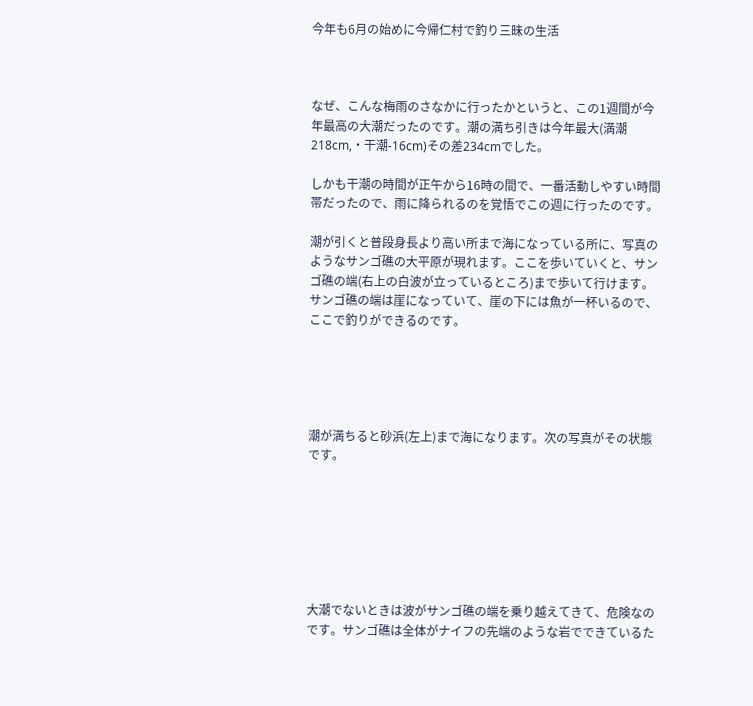今年も6月の始めに今帰仁村で釣り三昧の生活



なぜ、こんな梅雨のさなかに行ったかというと、この1週間が今年最高の大潮だったのです。潮の満ち引きは今年最大(満潮218cm,・干潮-16cm)その差234cmでした。

しかも干潮の時間が正午から16時の間で、一番活動しやすい時間帯だったので、雨に降られるのを覚悟でこの週に行ったのです。

潮が引くと普段身長より高い所まで海になっている所に、写真のようなサンゴ礁の大平原が現れます。ここを歩いていくと、サンゴ礁の端(右上の白波が立っているところ)まで歩いて行けます。サンゴ礁の端は崖になっていて、崖の下には魚が一杯いるので、ここで釣りができるのです。





潮が満ちると砂浜(左上)まで海になります。次の写真がその状態です。







大潮でないときは波がサンゴ礁の端を乗り越えてきて、危険なのです。サンゴ礁は全体がナイフの先端のような岩でできているた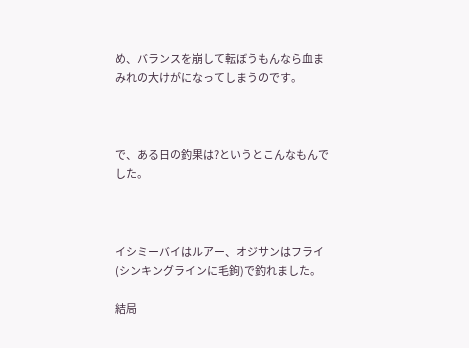め、バランスを崩して転ぼうもんなら血まみれの大けがになってしまうのです。



で、ある日の釣果は?というとこんなもんでした。



イシミーバイはルアー、オジサンはフライ(シンキングラインに毛鉤)で釣れました。

結局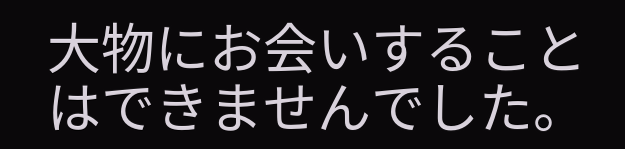大物にお会いすることはできませんでした。